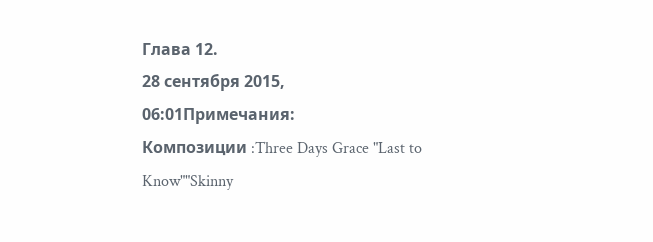Глава 12.
28 сентября 2015, 06:01Примечания:
Композиции :Three Days Grace "Last to Know""Skinny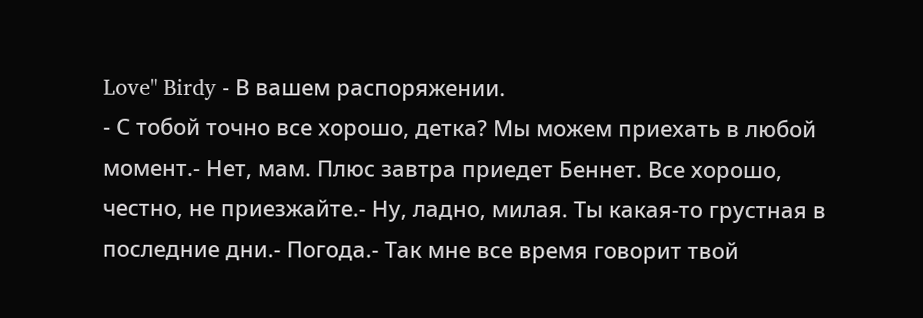Love" Birdy - В вашем распоряжении.
- С тобой точно все хорошо, детка? Мы можем приехать в любой момент.- Нет, мам. Плюс завтра приедет Беннет. Все хорошо, честно, не приезжайте.- Ну, ладно, милая. Ты какая-то грустная в последние дни.- Погода.- Так мне все время говорит твой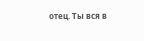отец. Ты вся в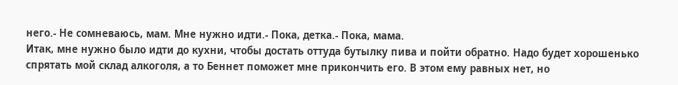него.- Не сомневаюсь, мам. Мне нужно идти.- Пока, детка.- Пока, мама.
Итак, мне нужно было идти до кухни, чтобы достать оттуда бутылку пива и пойти обратно. Надо будет хорошенько спрятать мой склад алкоголя, а то Беннет поможет мне прикончить его. В этом ему равных нет, но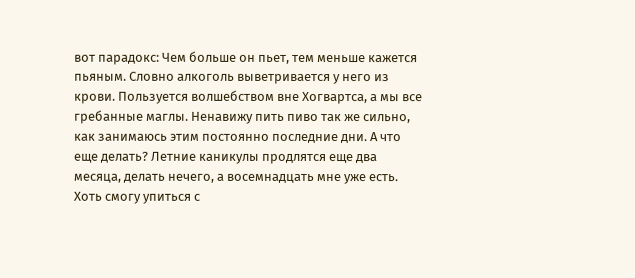вот парадокс: Чем больше он пьет, тем меньше кажется пьяным. Словно алкоголь выветривается у него из крови. Пользуется волшебством вне Хогвартса, а мы все гребанные маглы. Ненавижу пить пиво так же сильно, как занимаюсь этим постоянно последние дни. А что еще делать? Летние каникулы продлятся еще два месяца, делать нечего, а восемнадцать мне уже есть. Хоть смогу упиться с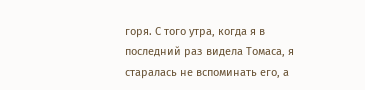горя. С того утра, когда я в последний раз видела Томаса, я старалась не вспоминать его, а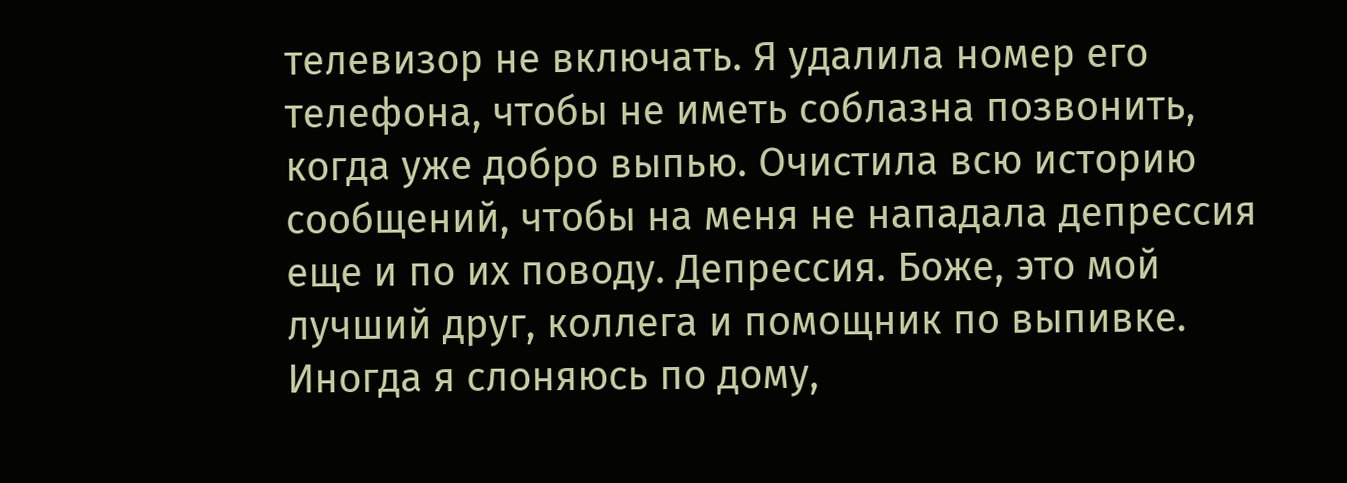телевизор не включать. Я удалила номер его телефона, чтобы не иметь соблазна позвонить, когда уже добро выпью. Очистила всю историю сообщений, чтобы на меня не нападала депрессия еще и по их поводу. Депрессия. Боже, это мой лучший друг, коллега и помощник по выпивке. Иногда я слоняюсь по дому,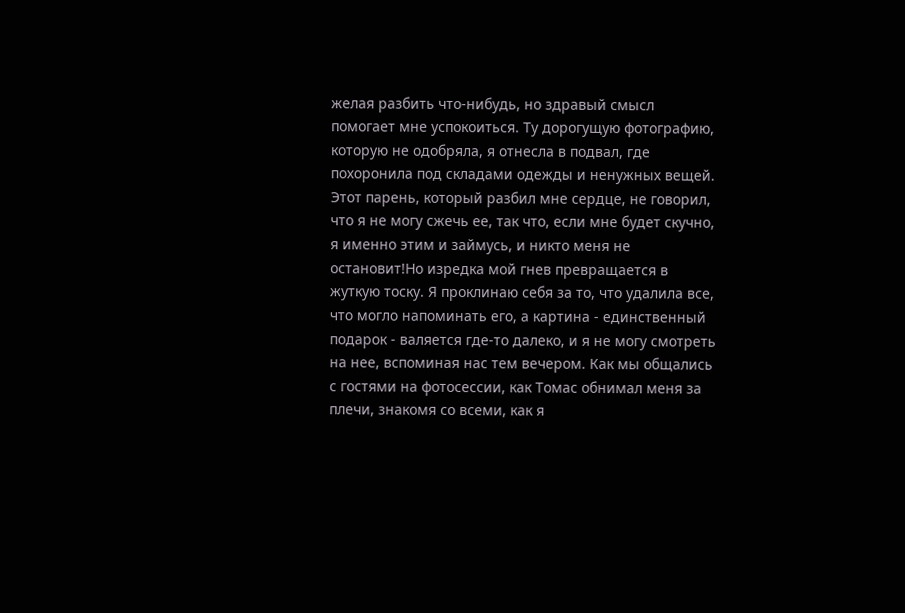желая разбить что-нибудь, но здравый смысл помогает мне успокоиться. Ту дорогущую фотографию, которую не одобряла, я отнесла в подвал, где похоронила под складами одежды и ненужных вещей. Этот парень, который разбил мне сердце, не говорил, что я не могу сжечь ее, так что, если мне будет скучно, я именно этим и займусь, и никто меня не остановит!Но изредка мой гнев превращается в жуткую тоску. Я проклинаю себя за то, что удалила все, что могло напоминать его, а картина - единственный подарок - валяется где-то далеко, и я не могу смотреть на нее, вспоминая нас тем вечером. Как мы общались с гостями на фотосессии, как Томас обнимал меня за плечи, знакомя со всеми, как я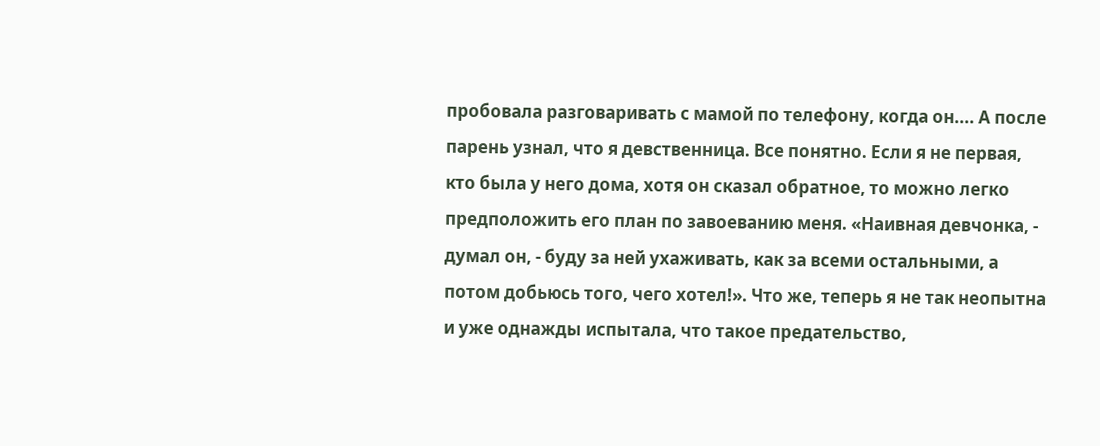пробовала разговаривать с мамой по телефону, когда он.... А после парень узнал, что я девственница. Все понятно. Если я не первая, кто была у него дома, хотя он сказал обратное, то можно легко предположить его план по завоеванию меня. «Наивная девчонка, - думал он, - буду за ней ухаживать, как за всеми остальными, а потом добьюсь того, чего хотел!». Что же, теперь я не так неопытна и уже однажды испытала, что такое предательство,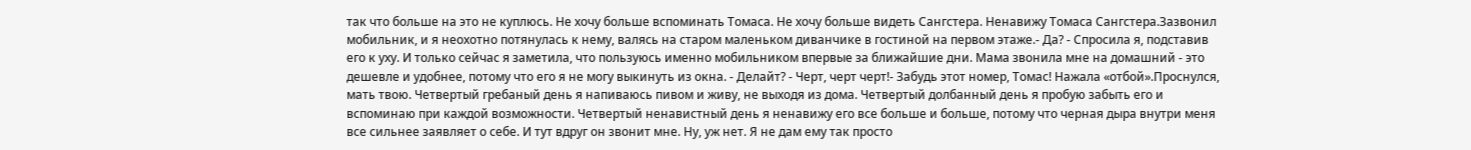так что больше на это не куплюсь. Не хочу больше вспоминать Томаса. Не хочу больше видеть Сангстера. Ненавижу Томаса Сангстера.Зазвонил мобильник, и я неохотно потянулась к нему, валясь на старом маленьком диванчике в гостиной на первом этаже.- Да? - Спросила я, подставив его к уху. И только сейчас я заметила, что пользуюсь именно мобильником впервые за ближайшие дни. Мама звонила мне на домашний - это дешевле и удобнее, потому что его я не могу выкинуть из окна. - Делайт? - Черт, черт черт!- Забудь этот номер, Томас! Нажала «отбой».Проснулся, мать твою. Четвертый гребаный день я напиваюсь пивом и живу, не выходя из дома. Четвертый долбанный день я пробую забыть его и вспоминаю при каждой возможности. Четвертый ненавистный день я ненавижу его все больше и больше, потому что черная дыра внутри меня все сильнее заявляет о себе. И тут вдруг он звонит мне. Ну, уж нет. Я не дам ему так просто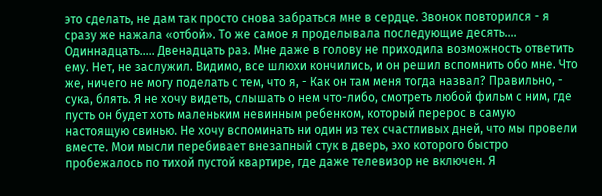это сделать, не дам так просто снова забраться мне в сердце. Звонок повторился - я сразу же нажала «отбой». То же самое я проделывала последующие десять.... Одиннадцать..... Двенадцать раз. Мне даже в голову не приходила возможность ответить ему. Нет, не заслужил. Видимо, все шлюхи кончились, и он решил вспомнить обо мне. Что же, ничего не могу поделать с тем, что я, - Как он там меня тогда назвал? Правильно, - сука, блять. Я не хочу видеть, слышать о нем что-либо, смотреть любой фильм с ним, где пусть он будет хоть маленьким невинным ребенком, который перерос в самую настоящую свинью. Не хочу вспоминать ни один из тех счастливых дней, что мы провели вместе. Мои мысли перебивает внезапный стук в дверь, эхо которого быстро пробежалось по тихой пустой квартире, где даже телевизор не включен. Я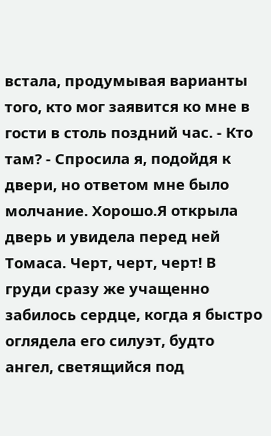встала, продумывая варианты того, кто мог заявится ко мне в гости в столь поздний час. - Кто там? - Спросила я, подойдя к двери, но ответом мне было молчание. Хорошо.Я открыла дверь и увидела перед ней Томаса. Черт, черт, черт! В груди сразу же учащенно забилось сердце, когда я быстро оглядела его силуэт, будто ангел, светящийся под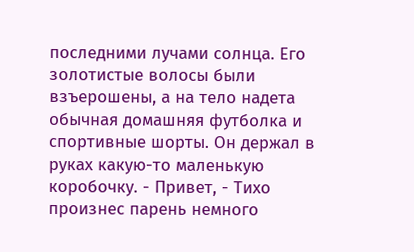последними лучами солнца. Его золотистые волосы были взъерошены, а на тело надета обычная домашняя футболка и спортивные шорты. Он держал в руках какую-то маленькую коробочку. - Привет, - Тихо произнес парень немного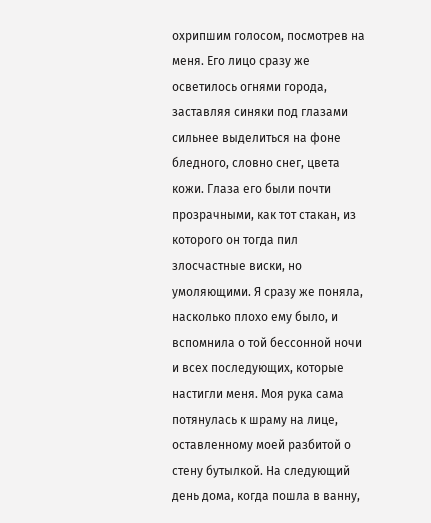охрипшим голосом, посмотрев на меня. Его лицо сразу же осветилось огнями города, заставляя синяки под глазами сильнее выделиться на фоне бледного, словно снег, цвета кожи. Глаза его были почти прозрачными, как тот стакан, из которого он тогда пил злосчастные виски, но умоляющими. Я сразу же поняла, насколько плохо ему было, и вспомнила о той бессонной ночи и всех последующих, которые настигли меня. Моя рука сама потянулась к шраму на лице, оставленному моей разбитой о стену бутылкой. На следующий день дома, когда пошла в ванну,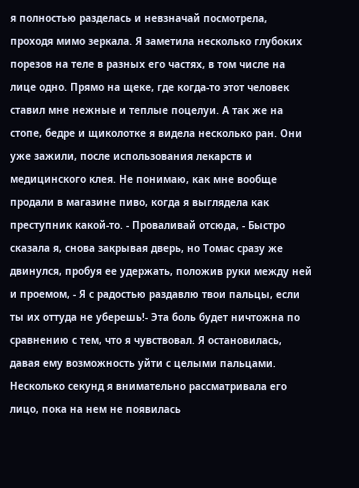я полностью разделась и невзначай посмотрела, проходя мимо зеркала. Я заметила несколько глубоких порезов на теле в разных его частях, в том числе на лице одно. Прямо на щеке, где когда-то этот человек ставил мне нежные и теплые поцелуи. А так же на стопе, бедре и щиколотке я видела несколько ран. Они уже зажили, после использования лекарств и медицинского клея. Не понимаю, как мне вообще продали в магазине пиво, когда я выглядела как преступник какой-то. - Проваливай отсюда, - Быстро сказала я, снова закрывая дверь, но Томас сразу же двинулся, пробуя ее удержать, положив руки между ней и проемом, - Я с радостью раздавлю твои пальцы, если ты их оттуда не уберешь!- Эта боль будет ничтожна по сравнению с тем, что я чувствовал. Я остановилась, давая ему возможность уйти с целыми пальцами. Несколько секунд я внимательно рассматривала его лицо, пока на нем не появилась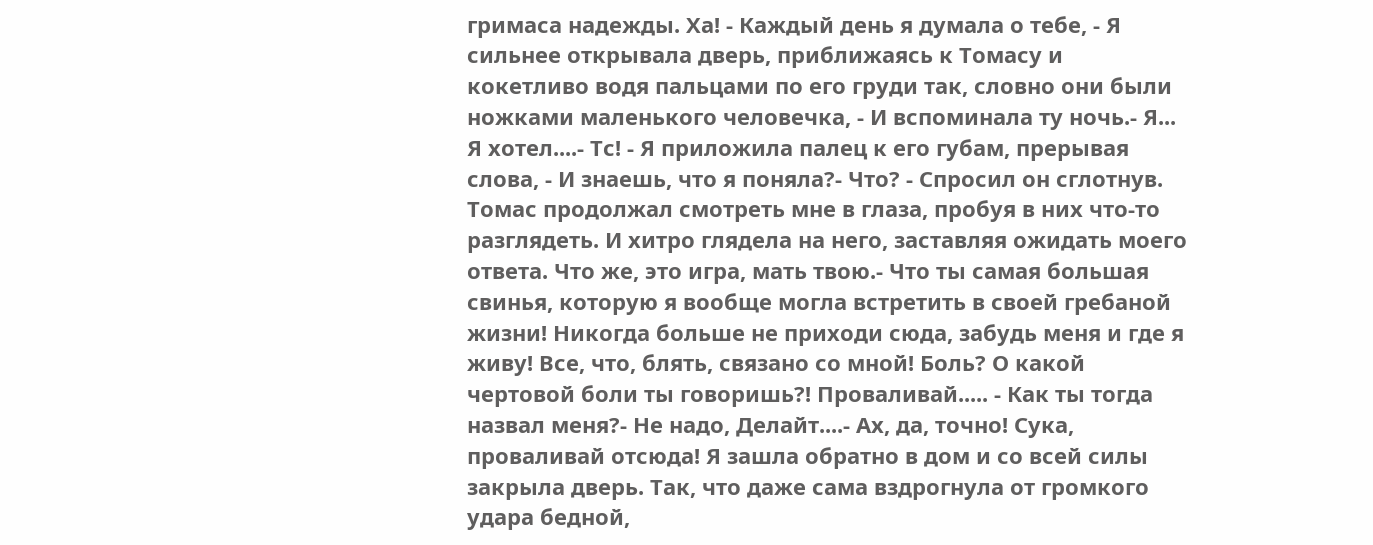гримаса надежды. Ха! - Каждый день я думала о тебе, - Я сильнее открывала дверь, приближаясь к Томасу и кокетливо водя пальцами по его груди так, словно они были ножками маленького человечка, - И вспоминала ту ночь.- Я... Я хотел....- Тс! - Я приложила палец к его губам, прерывая слова, - И знаешь, что я поняла?- Что? - Спросил он сглотнув. Томас продолжал смотреть мне в глаза, пробуя в них что-то разглядеть. И хитро глядела на него, заставляя ожидать моего ответа. Что же, это игра, мать твою.- Что ты самая большая свинья, которую я вообще могла встретить в своей гребаной жизни! Никогда больше не приходи сюда, забудь меня и где я живу! Все, что, блять, связано со мной! Боль? О какой чертовой боли ты говоришь?! Проваливай..... - Как ты тогда назвал меня?- Не надо, Делайт....- Ах, да, точно! Сука, проваливай отсюда! Я зашла обратно в дом и со всей силы закрыла дверь. Так, что даже сама вздрогнула от громкого удара бедной,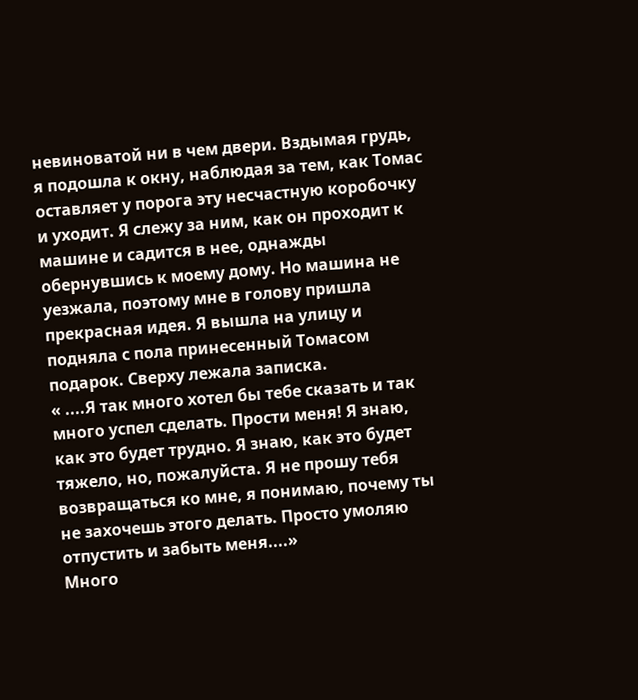невиноватой ни в чем двери. Вздымая грудь, я подошла к окну, наблюдая за тем, как Томас оставляет у порога эту несчастную коробочку и уходит. Я слежу за ним, как он проходит к машине и садится в нее, однажды обернувшись к моему дому. Но машина не уезжала, поэтому мне в голову пришла прекрасная идея. Я вышла на улицу и подняла с пола принесенный Томасом подарок. Сверху лежала записка.
« ....Я так много хотел бы тебе сказать и так много успел сделать. Прости меня! Я знаю, как это будет трудно. Я знаю, как это будет тяжело, но, пожалуйста. Я не прошу тебя возвращаться ко мне, я понимаю, почему ты не захочешь этого делать. Просто умоляю отпустить и забыть меня....»
Много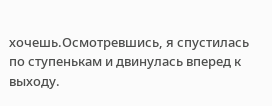хочешь.Осмотревшись, я спустилась по ступенькам и двинулась вперед к выходу.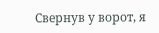Свернув у ворот, я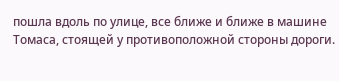пошла вдоль по улице, все ближе и ближе в машине Томаса, стоящей у противоположной стороны дороги.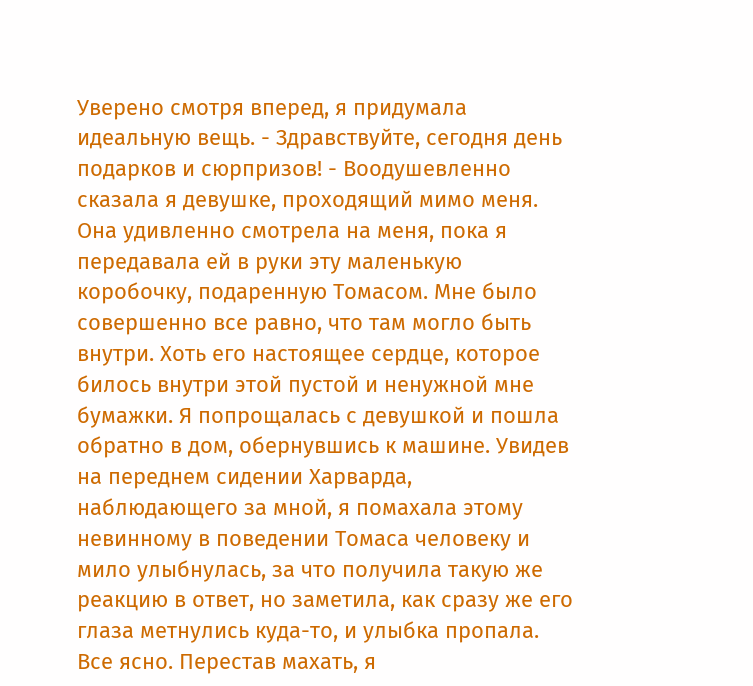Уверено смотря вперед, я придумала идеальную вещь. - Здравствуйте, сегодня день подарков и сюрпризов! - Воодушевленно сказала я девушке, проходящий мимо меня. Она удивленно смотрела на меня, пока я передавала ей в руки эту маленькую коробочку, подаренную Томасом. Мне было совершенно все равно, что там могло быть внутри. Хоть его настоящее сердце, которое билось внутри этой пустой и ненужной мне бумажки. Я попрощалась с девушкой и пошла обратно в дом, обернувшись к машине. Увидев на переднем сидении Харварда, наблюдающего за мной, я помахала этому невинному в поведении Томаса человеку и мило улыбнулась, за что получила такую же реакцию в ответ, но заметила, как сразу же его глаза метнулись куда-то, и улыбка пропала. Все ясно. Перестав махать, я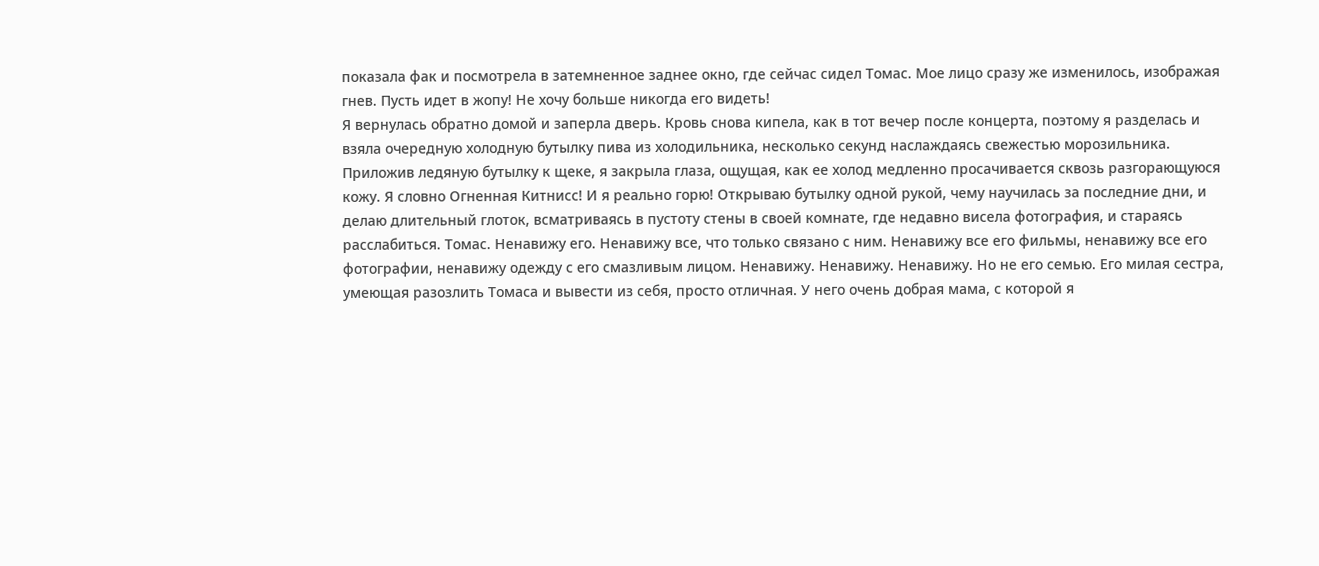показала фак и посмотрела в затемненное заднее окно, где сейчас сидел Томас. Мое лицо сразу же изменилось, изображая гнев. Пусть идет в жопу! Не хочу больше никогда его видеть!
Я вернулась обратно домой и заперла дверь. Кровь снова кипела, как в тот вечер после концерта, поэтому я разделась и взяла очередную холодную бутылку пива из холодильника, несколько секунд наслаждаясь свежестью морозильника. Приложив ледяную бутылку к щеке, я закрыла глаза, ощущая, как ее холод медленно просачивается сквозь разгорающуюся кожу. Я словно Огненная Китнисс! И я реально горю! Открываю бутылку одной рукой, чему научилась за последние дни, и делаю длительный глоток, всматриваясь в пустоту стены в своей комнате, где недавно висела фотография, и стараясь расслабиться. Томас. Ненавижу его. Ненавижу все, что только связано с ним. Ненавижу все его фильмы, ненавижу все его фотографии, ненавижу одежду с его смазливым лицом. Ненавижу. Ненавижу. Ненавижу. Но не его семью. Его милая сестра, умеющая разозлить Томаса и вывести из себя, просто отличная. У него очень добрая мама, с которой я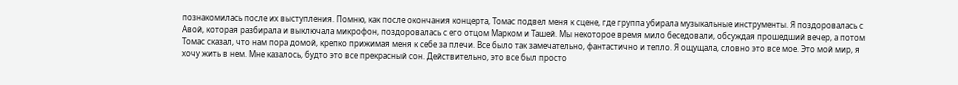познакомилась после их выступления. Помню, как после окончания концерта, Томас подвел меня к сцене, где группа убирала музыкальные инструменты. Я поздоровалась с Авой, которая разбирала и выключала микрофон, поздоровалась с его отцом Марком и Ташей. Мы некоторое время мило беседовали, обсуждая прошедший вечер, а потом Томас сказал, что нам пора домой, крепко прижимая меня к себе за плечи. Все было так замечательно, фантастично и тепло. Я ощущала, словно это все мое. Это мой мир, я хочу жить в нем. Мне казалось, будто это все прекрасный сон. Действительно, это все был просто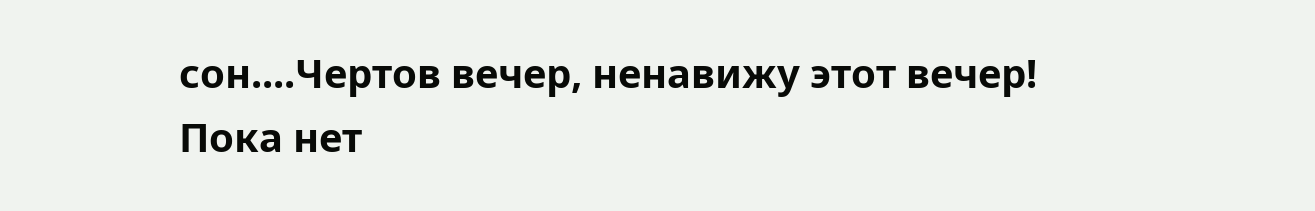сон....Чертов вечер, ненавижу этот вечер!
Пока нет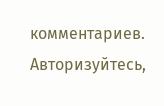комментариев. Авторизуйтесь,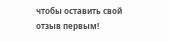чтобы оставить свой отзыв первым!